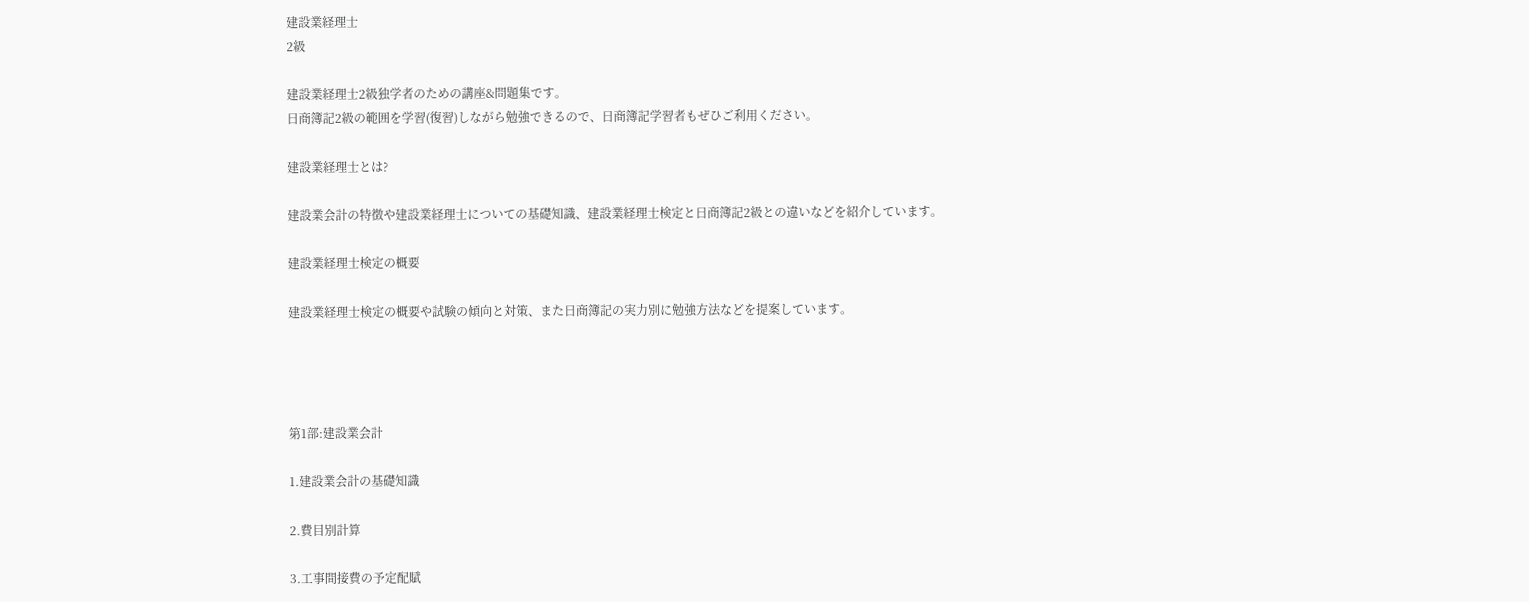建設業経理士
2級

建設業経理士2級独学者のための講座&問題集です。
日商簿記2級の範囲を学習(復習)しながら勉強できるので、日商簿記学習者もぜひご利用ください。

建設業経理士とは?

建設業会計の特徴や建設業経理士についての基礎知識、建設業経理士検定と日商簿記2級との違いなどを紹介しています。

建設業経理士検定の概要

建設業経理士検定の概要や試験の傾向と対策、また日商簿記の実力別に勉強方法などを提案しています。




第1部:建設業会計

1.建設業会計の基礎知識

2.費目別計算

3.工事間接費の予定配賦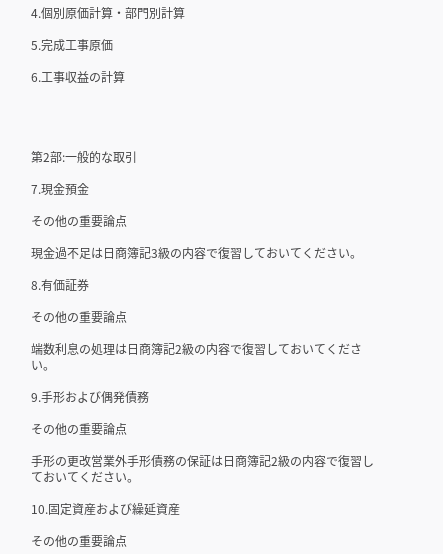4.個別原価計算・部門別計算

5.完成工事原価

6.工事収益の計算




第2部:一般的な取引

7.現金預金

その他の重要論点

現金過不足は日商簿記3級の内容で復習しておいてください。

8.有価証券

その他の重要論点

端数利息の処理は日商簿記2級の内容で復習しておいてください。

9.手形および偶発債務

その他の重要論点

手形の更改営業外手形債務の保証は日商簿記2級の内容で復習しておいてください。

10.固定資産および繰延資産

その他の重要論点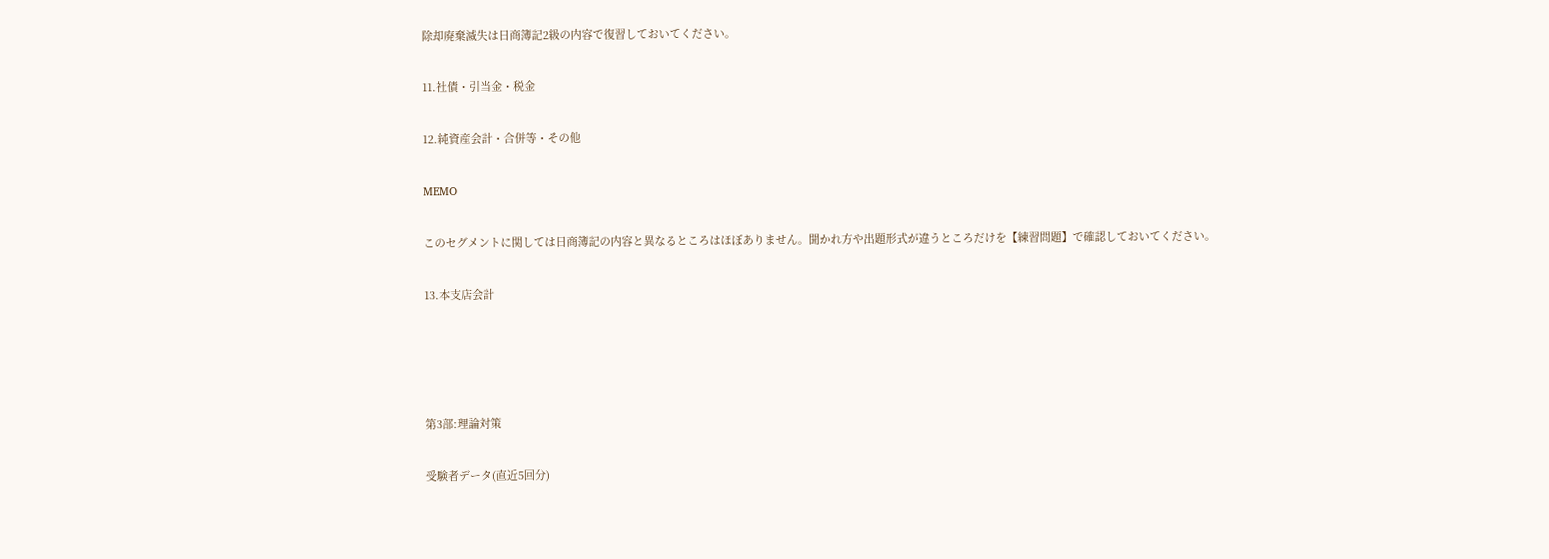除却廃棄滅失は日商簿記2級の内容で復習しておいてください。

11.社債・引当金・税金

12.純資産会計・合併等・その他

MEMO

このセグメントに関しては日商簿記の内容と異なるところはほぼありません。聞かれ方や出題形式が違うところだけを【練習問題】で確認しておいてください。

13.本支店会計




第3部:理論対策

受験者データ(直近5回分)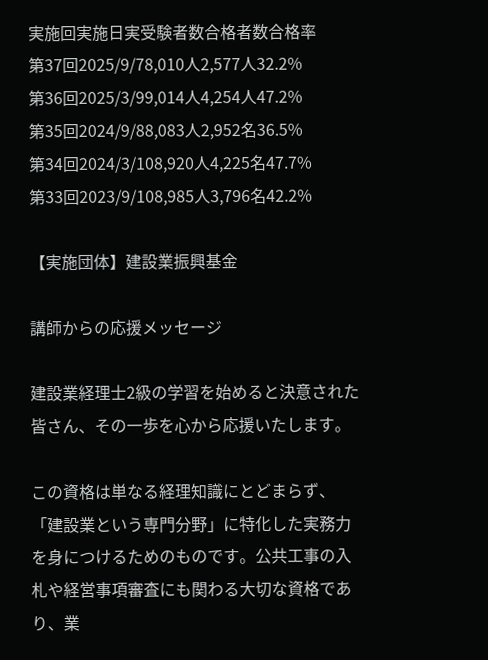実施回実施日実受験者数合格者数合格率
第37回2025/9/78,010人2,577人32.2%
第36回2025/3/99,014人4,254人47.2%
第35回2024/9/88,083人2,952名36.5%
第34回2024/3/108,920人4,225名47.7%
第33回2023/9/108,985人3,796名42.2%

【実施団体】建設業振興基金

講師からの応援メッセージ

建設業経理士2級の学習を始めると決意された皆さん、その一歩を心から応援いたします。

この資格は単なる経理知識にとどまらず、「建設業という専門分野」に特化した実務力を身につけるためのものです。公共工事の入札や経営事項審査にも関わる大切な資格であり、業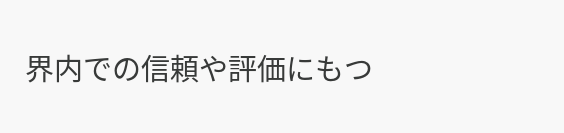界内での信頼や評価にもつ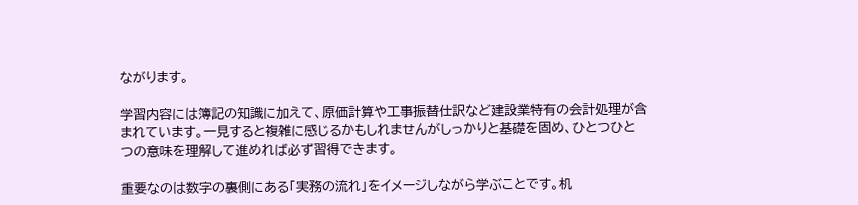ながります。

学習内容には簿記の知識に加えて、原価計算や工事振替仕訳など建設業特有の会計処理が含まれています。一見すると複雑に感じるかもしれませんがしっかりと基礎を固め、ひとつひとつの意味を理解して進めれば必ず習得できます。

重要なのは数字の裏側にある「実務の流れ」をイメージしながら学ぶことです。机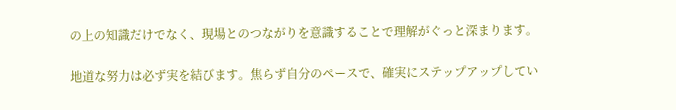の上の知識だけでなく、現場とのつながりを意識することで理解がぐっと深まります。

地道な努力は必ず実を結びます。焦らず自分のペースで、確実にステップアップしてい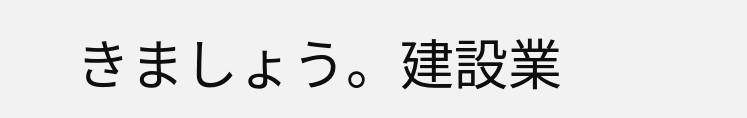きましょう。建設業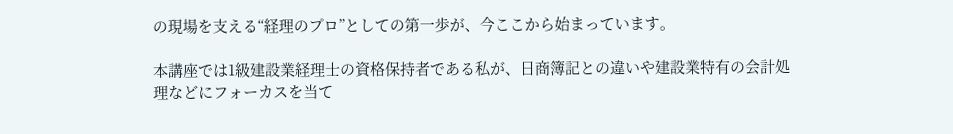の現場を支える“経理のプロ”としての第一歩が、今ここから始まっています。

本講座では1級建設業経理士の資格保持者である私が、日商簿記との違いや建設業特有の会計処理などにフォーカスを当て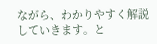ながら、わかりやすく解説していきます。と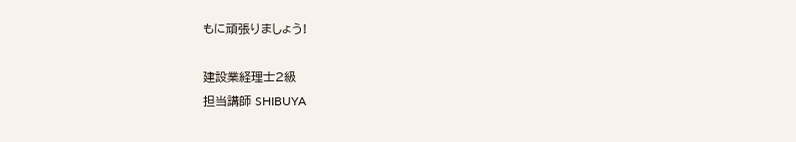もに頑張りましょう!

建設業経理士2級
担当講師 SHIBUYA